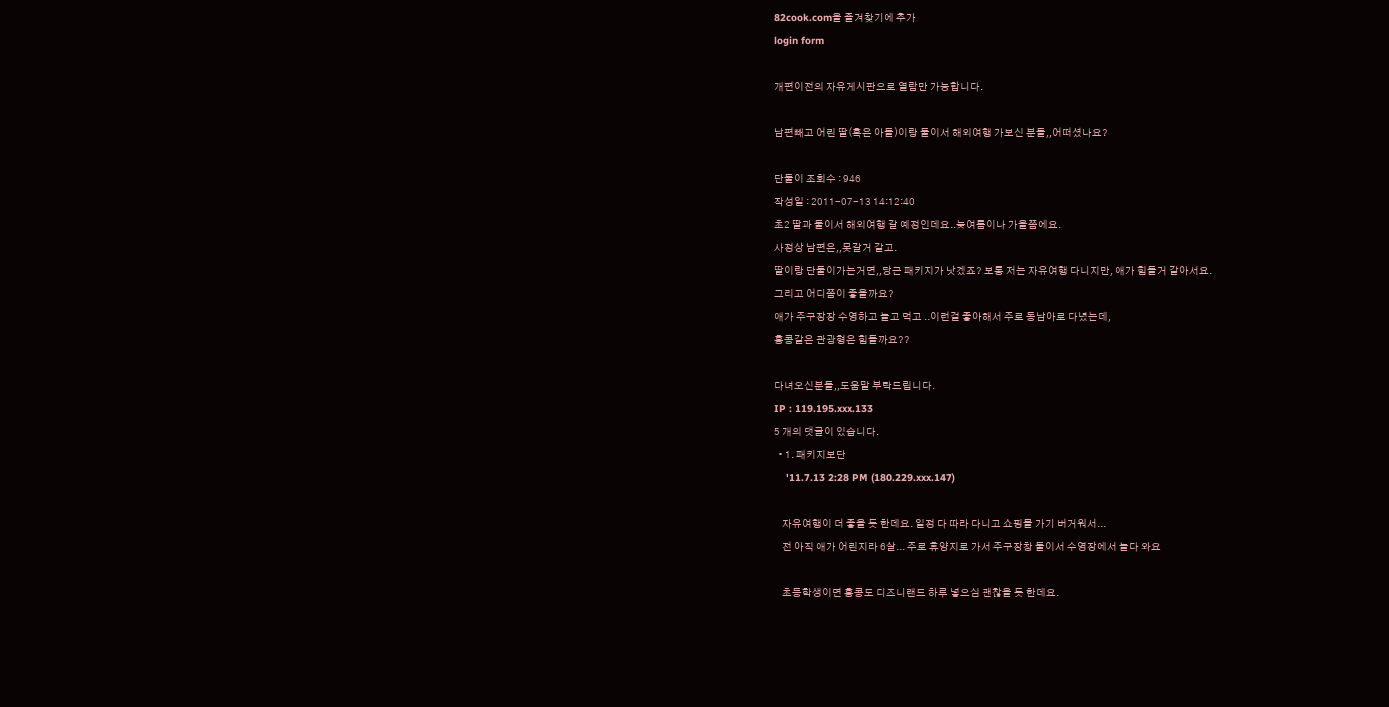82cook.com을 즐겨찾기에 추가
login form

개편이전의 자유게시판으로 열람만 가능합니다.

남편빼고 어린 딸(혹은 아들)이랑 둘이서 해외여행 가보신 분들,,어떠셨나요?

단둘이 조회수 : 946
작성일 : 2011-07-13 14:12:40
초2 딸과 둘이서 해외여행 갈 예정인데요..늦여름이나 가을쯤에요.
사정상 남편은,,못갈거 같고.
딸이랑 단둘이가는거면,,당근 패키지가 낫겠죠? 보통 저는 자유여행 다니지만, 애가 힘들거 같아서요.
그리고 어디쯤이 좋을까요?
애가 주구장장 수영하고 놀고 먹고 ..이런걸 좋아해서 주로 동남아로 다녔는데,
홍콩같은 관광형은 힘들까요??

다녀오신분들,,도움말 부탁드립니다.
IP : 119.195.xxx.133
5 개의 댓글이 있습니다.
  • 1. 패키지보단
    '11.7.13 2:28 PM (180.229.xxx.147)

    자유여행이 더 좋을 듯 한데요. 일정 다 따라 다니고 쇼핑몰 가기 버거워서...
    전 아직 애가 어린지라 6살... 주로 휴양지로 가서 주구장창 둘이서 수영장에서 놀다 와요

    초등학생이면 홍콩도 디즈니랜드 하루 넣으심 괜찮을 듯 한데요.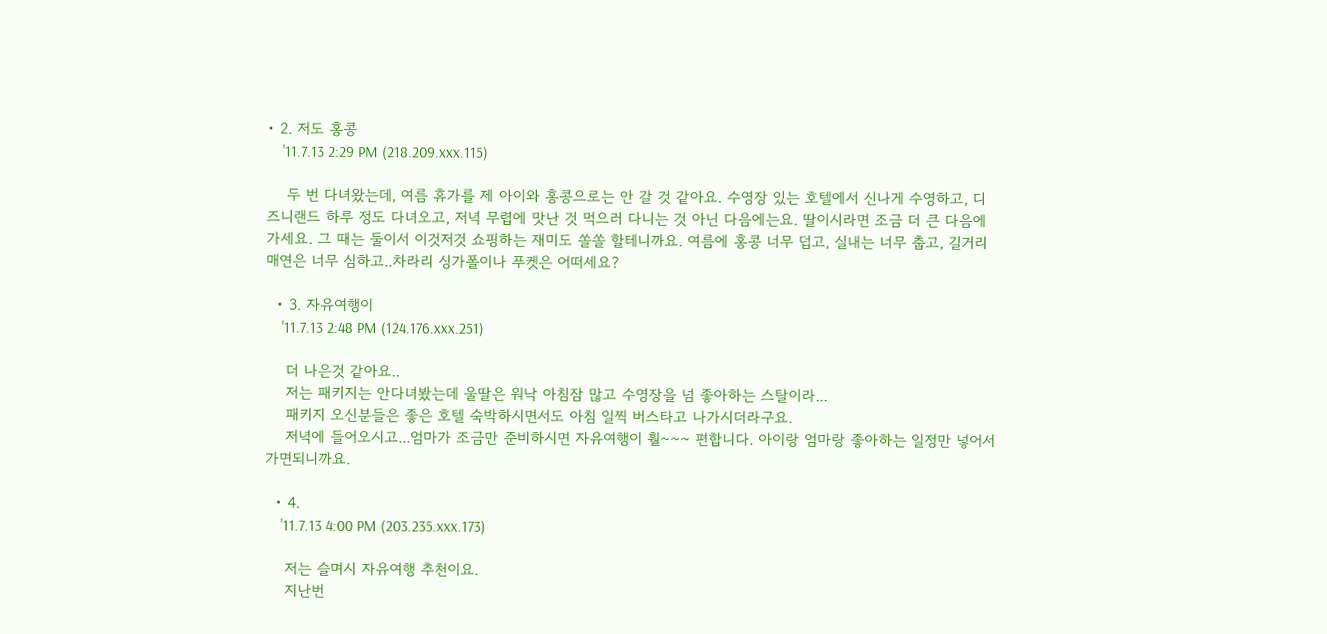• 2. 저도 홍콩
    '11.7.13 2:29 PM (218.209.xxx.115)

    두 번 다녀왔는데, 여름 휴가를 제 아이와 홍콩으로는 안 갈 것 같아요. 수영장 있는 호텔에서 신나게 수영하고, 디즈니랜드 하루 정도 다녀오고, 저녁 무렵에 맛난 것 먹으러 다니는 것 아닌 다음에는요. 딸이시라면 조금 더 큰 다음에 가세요. 그 때는 둘이서 이것저것 쇼핑하는 재미도 쏠쏠 할테니까요. 여름에 홍콩 너무 덥고, 실내는 너무 춥고, 길거리 매연은 너무 심하고..차라리 싱가폴이나 푸켓은 어떠세요?

  • 3. 자유여행이
    '11.7.13 2:48 PM (124.176.xxx.251)

    더 나은것 같아요..
    저는 패키지는 안다녀봤는데 울딸은 워낙 아침잠 많고 수영장을 넘 좋아하는 스탈이라...
    패키지 오신분들은 좋은 호텔 숙박하시면서도 아침 일찍 버스타고 나가시더라구요.
    저녁에 들어오시고...엄마가 조금만 준비하시면 자유여행이 훨~~~ 편합니다. 아이랑 엄마랑 좋아하는 일정만 넣어서 가면되니까요.

  • 4.
    '11.7.13 4:00 PM (203.235.xxx.173)

    저는 슬며시 자유여행 추천이요.
    지난번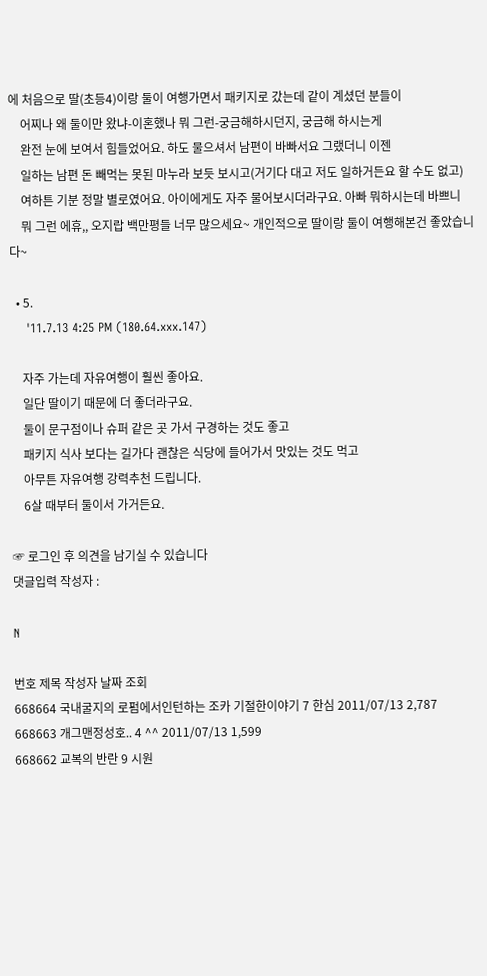에 처음으로 딸(초등4)이랑 둘이 여행가면서 패키지로 갔는데 같이 계셨던 분들이
    어찌나 왜 둘이만 왔냐-이혼했나 뭐 그런-궁금해하시던지, 궁금해 하시는게
    완전 눈에 보여서 힘들었어요. 하도 물으셔서 남편이 바빠서요 그랬더니 이젠
    일하는 남편 돈 빼먹는 못된 마누라 보듯 보시고(거기다 대고 저도 일하거든요 할 수도 없고)
    여하튼 기분 정말 별로였어요. 아이에게도 자주 물어보시더라구요. 아빠 뭐하시는데 바쁘니
    뭐 그런 에휴,, 오지랍 백만평들 너무 많으세요~ 개인적으로 딸이랑 둘이 여행해본건 좋았습니다~

  • 5.
    '11.7.13 4:25 PM (180.64.xxx.147)

    자주 가는데 자유여행이 훨씬 좋아요.
    일단 딸이기 때문에 더 좋더라구요.
    둘이 문구점이나 슈퍼 같은 곳 가서 구경하는 것도 좋고
    패키지 식사 보다는 길가다 괜찮은 식당에 들어가서 맛있는 것도 먹고
    아무튼 자유여행 강력추천 드립니다.
    6살 때부터 둘이서 가거든요.

☞ 로그인 후 의견을 남기실 수 있습니다
댓글입력 작성자 :

N

번호 제목 작성자 날짜 조회
668664 국내굴지의 로펌에서인턴하는 조카 기절한이야기 7 한심 2011/07/13 2,787
668663 개그맨정성호.. 4 ^^ 2011/07/13 1,599
668662 교복의 반란 9 시원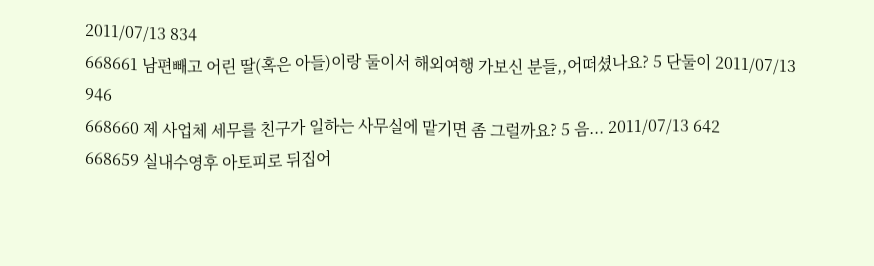2011/07/13 834
668661 남편빼고 어린 딸(혹은 아들)이랑 둘이서 해외여행 가보신 분들,,어떠셨나요? 5 단둘이 2011/07/13 946
668660 제 사업체 세무를 친구가 일하는 사무실에 맡기면 좀 그럴까요? 5 음... 2011/07/13 642
668659 실내수영후 아토피로 뒤집어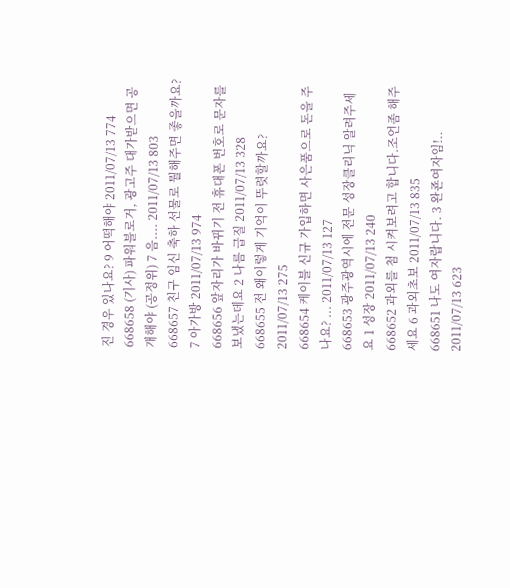진 경우 있나요? 9 어떡해야 2011/07/13 774
668658 (기사) 파워블로거, 광고주 대가받으면 공개해야 (공정위) 7 음.... 2011/07/13 803
668657 친구 임신 축하 선물로 뭘해주면 좋을까요? 7 아가방 2011/07/13 974
668656 앞자리가 바뀌기 전 휴대폰 번호로 문자를 보냈는데요 2 나름 급질 2011/07/13 328
668655 전 왜이렇게 기억이 뚜렷할까요? 2011/07/13 275
668654 케이블 신규 가입하면 사은품으로 돈을 주나요? ... 2011/07/13 127
668653 광주광역시에 전문 성장클리닉 알려주세요 1 성장 2011/07/13 240
668652 과외를 첨 시켜보려고 합니다.조언좀 해주세요 6 과외초보 2011/07/13 835
668651 나도 여자랍니다. 3 완죤여자임!.. 2011/07/13 623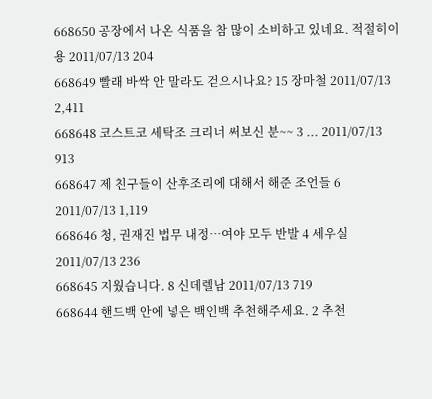668650 공장에서 나온 식품을 참 많이 소비하고 있네요. 적절히이용 2011/07/13 204
668649 빨래 바싹 안 말라도 걷으시나요? 15 장마철 2011/07/13 2,411
668648 코스트코 세탁조 크리너 써보신 분~~ 3 ... 2011/07/13 913
668647 제 친구들이 산후조리에 대해서 해준 조언들 6 2011/07/13 1,119
668646 청, 권재진 법무 내정…여야 모두 반발 4 세우실 2011/07/13 236
668645 지웠습니다. 8 신데렐남 2011/07/13 719
668644 핸드백 안에 넣은 백인백 추천해주세요. 2 추천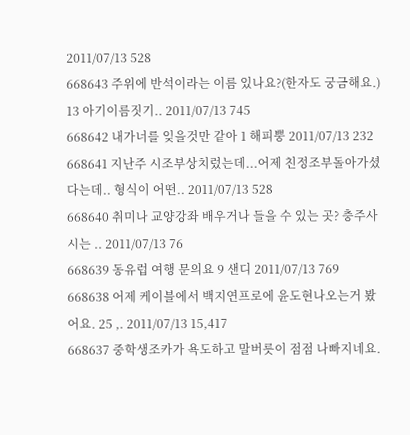2011/07/13 528
668643 주위에 반석이라는 이름 있나요?(한자도 궁금해요.) 13 아기이름짓기.. 2011/07/13 745
668642 내가너를 잊을것만 같아 1 해피뿡 2011/07/13 232
668641 지난주 시조부상치렀는데...어제 친정조부돌아가셨다는데.. 형식이 어떤.. 2011/07/13 528
668640 취미나 교양강좌 배우거나 들을 수 있는 곳? 충주사시는 .. 2011/07/13 76
668639 동유럽 여행 문의요 9 샌디 2011/07/13 769
668638 어제 케이블에서 백지연프로에 윤도현나오는거 봤어요. 25 ,. 2011/07/13 15,417
668637 중학생조카가 욕도하고 말버릇이 점점 나빠지네요.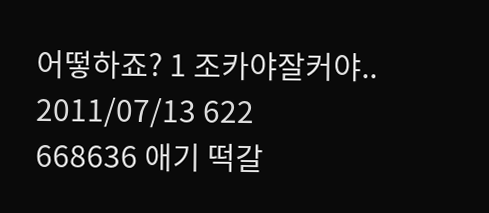어떻하죠? 1 조카야잘커야.. 2011/07/13 622
668636 애기 떡갈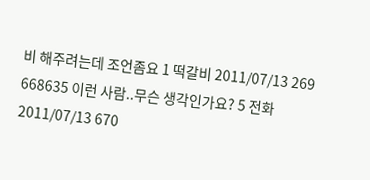비 해주려는데 조언좀요 1 떡갈비 2011/07/13 269
668635 이런 사람..무슨 생각인가요? 5 전화 2011/07/13 670